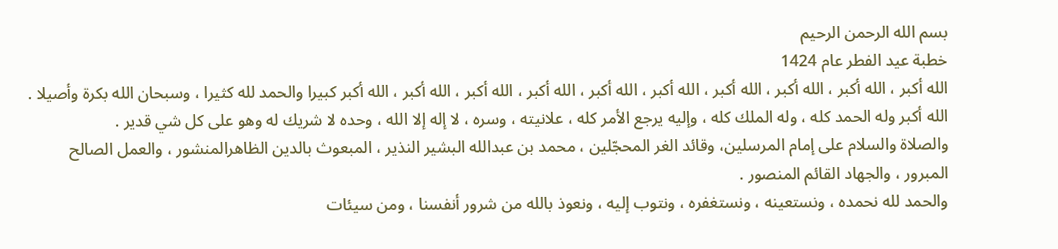بسم الله الرحمن الرحيم
خطبة عيد الفطر عام 1424
الله أكبر ، الله أكبر ، الله أكبر ، الله أكبر ، الله أكبر ، الله أكبر ، الله أكبر ، الله أكبر ، الله أكبر ، الله أكبر كبيرا والحمد لله كثيرا ، وسبحان الله بكرة وأصيلا .
الله أكبر وله الحمد كله ، وله الملك كله ، وإليه يرجع الأمر كله ، علانيته ، وسره ، لا إله إلا الله ، وحده لا شريك له وهو على كل شي قدير .
والصلاة والسلام على إمام المرسلين، وقائد الغر المحجّلين ، محمد بن عبدالله البشير النذير ، المبعوث بالدين الظاهرالمنشور ، والعمل الصالح المبرور ، والجهاد القائم المنصور .
والحمد لله نحمده ، ونستعينه ، ونستغفره ، ونتوب إليه ، ونعوذ بالله من شرور أنفسنا ، ومن سيئات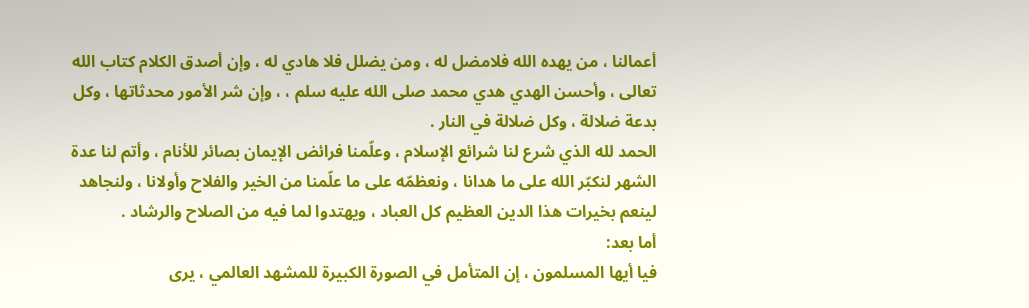أعمالنا ، من يهده الله فلامضل له ، ومن يضلل فلا هادي له ، وإن أصدق الكلام كتاب الله تعالى ، وأحسن الهدي هدي محمد صلى الله عليه سلم ، ، وإن شر الأمور محدثاتها ، وكل بدعة ضلالة ، وكل ضلالة في النار .
الحمد لله الذي شرع لنا شرائع الإسلام ، وعلّمنا فرائض الإيمان بصائر للأنام ، وأتم لنا عدة الشهر لنكبّر الله على ما هدانا ، ونعظمّه على ما علّمنا من الخير والفلاح وأولانا ، ولنجاهد لينعم بخيرات هذا الدين العظيم كل العباد ، ويهتدوا لما فيه من الصلاح والرشاد .
أما بعد:
فيا أيها المسلمون ، إن المتأمل في الصورة الكبيرة للمشهد العالمي ، يرى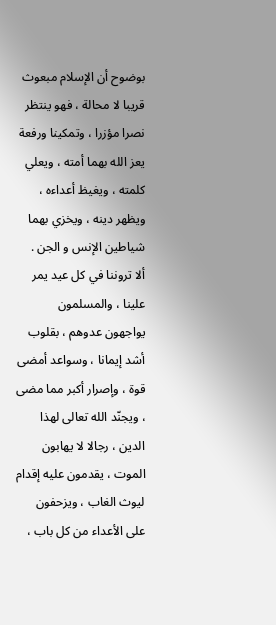بوضوح أن الإسلام مبعوث قريبا لا محالة ، فهو ينتظر نصرا مؤزرا ، وتمكينا ورفعة يعز الله بهما أمته ، ويعلي كلمته ، ويغيظ أعداءه ، ويظهر دينه ، ويخزي بهما شياطين الإنس و الجن .
ألا تروننا في كل عيد يمر علينا ، والمسلمون يواجهون عدوهم ، بقلوب أشد إيمانا ، وسواعد أمضى قوة ، وإصرار أكبر مما مضى ، ويجنّد الله تعالى لهذا الدين ، رجالا لا يهابون الموت ، يقدمون عليه إقدام ليوث الغاب ، ويزحفون على الأعداء من كل باب ،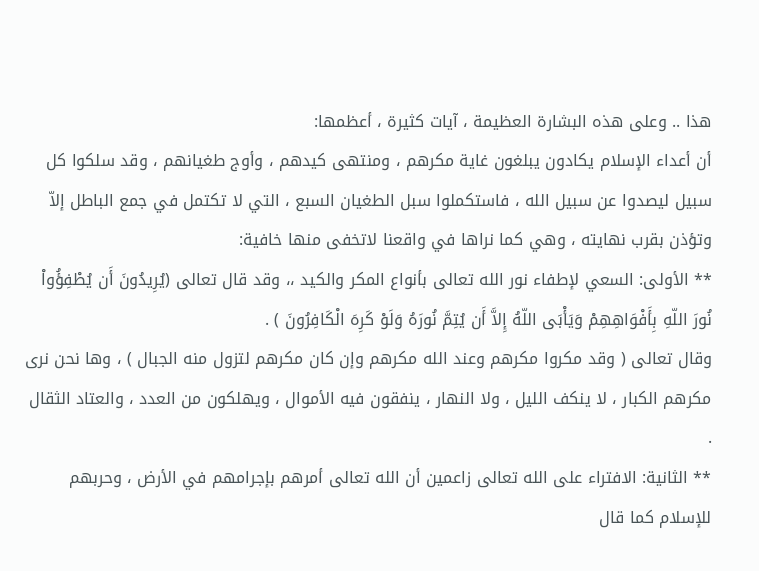هذا .. وعلى هذه البشارة العظيمة ، آيات كثيرة ، أعظمها:
أن أعداء الإسلام يكادون يبلغون غاية مكرهم ، ومنتهى كيدهم ، وأوج طغيانهم ، وقد سلكوا كل سبيل ليصدوا عن سبيل الله ، فاستكملوا سبل الطغيان السبع ، التي لا تكتمل في جمع الباطل إلاّ وتؤذن بقرب نهايته ، وهي كما نراها في واقعنا لاتخفى منها خافية:
** الأولى: السعي لإطفاء نور الله تعالى بأنواع المكر والكيد ،، وقد قال تعالى (يُرِيدُونَ أَن يُطْفِؤُواْ نُورَ اللّهِ بِأَفْوَاهِهِمْ وَيَأْبَى اللّهُ إِلاَّ أَن يُتِمَّ نُورَهُ وَلَوْ كَرِهَ الْكَافِرُونَ ) .
وقال تعالى ( وقد مكروا مكرهم وعند الله مكرهم وإن كان مكرهم لتزول منه الجبال ) ، وها نحن نرى مكرهم الكبار ، لا ينكف الليل ، ولا النهار ، ينفقون فيه الأموال ، ويهلكون من العدد ، والعتاد الثقال .
** الثانية: الافتراء على الله تعالى زاعمين أن الله تعالى أمرهم بإجرامهم في الأرض ، وحربهم للإسلام كما قال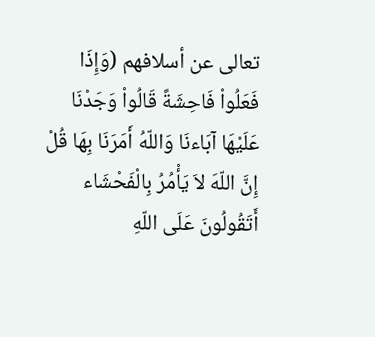تعالى عن أسلافهم (وَإِذَا فَعَلُواْ فَاحِشَةً قَالُواْ وَجَدْنَا عَلَيْهَا آبَاءنَا وَاللّهُ أَمَرَنَا بِهَا قُلْ إِنَّ اللّهَ لاَ يَأْمُرُ بِالْفَحْشَاء أَتَقُولُونَ عَلَى اللّهِ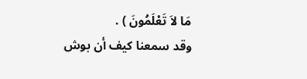مَا لاَ تَعْلَمُونَ ) .
وقد سمعنا كيف أن بوش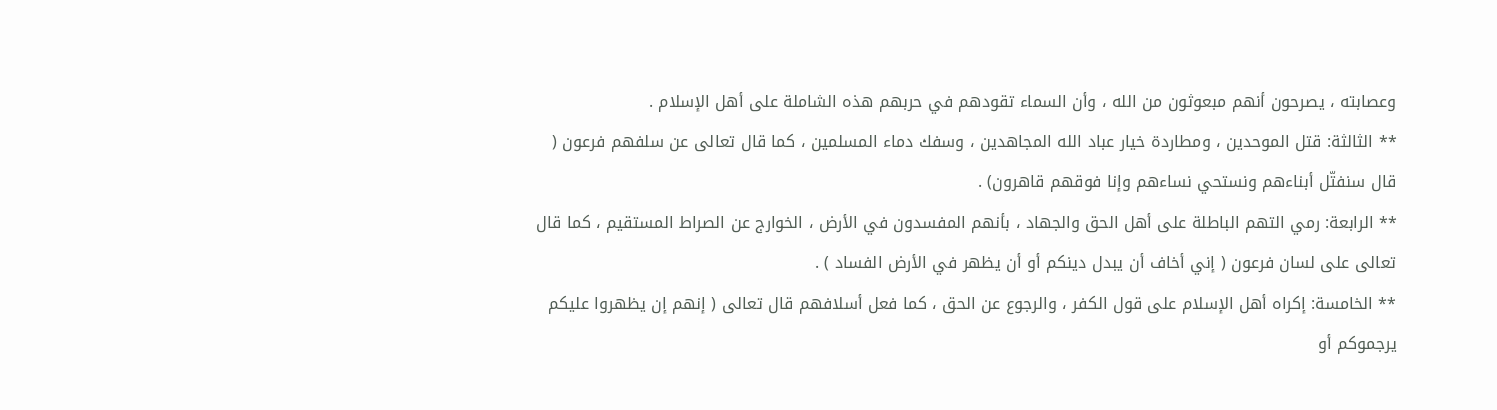وعصابته ، يصرحون أنهم مبعوثون من الله ، وأن السماء تقودهم في حربهم هذه الشاملة على أهل الإسلام .
** الثالثة: قتل الموحدين ، ومطاردة خيار عباد الله المجاهدين ، وسفك دماء المسلمين ، كما قال تعالى عن سلفهم فرعون ( قال سنفتّل أبناءهم ونستحي نساءهم وإنا فوقهم قاهرون) .
** الرابعة: رمي التهم الباطلة على أهل الحق والجهاد ، بأنهم المفسدون في الأرض ، الخوارج عن الصراط المستقيم ، كما قال تعالى على لسان فرعون ( إني أخاف أن يبدل دينكم أو أن يظهر في الأرض الفساد ) .
** الخامسة: إكراه أهل الإسلام على قول الكفر ، والرجوع عن الحق ، كما فعل أسلافهم قال تعالى ( إنهم إن يظهروا عليكم يرجموكم أو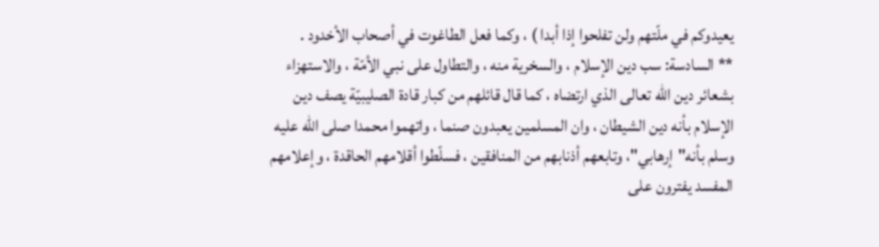يعيدوكم في ملّتهم ولن تفلحوا إذا أبدا ) ، وكما فعل الطاغوت في أصحاب الأخدود .
** السادسة: سب دين الإسلام ، والسخرية منه ، والتطاول على نبي الأمّة ، والاستهزاء بشعائر دين الله تعالى الذي ارتضاه ، كما قال قائلهم من كبار قادة الصليبيّة يصف دين الإسلام بأنه دين الشيطان ، وان المسلمين يعبدون صنما ، واتهموا محمدا صلى الله عليه وسلم بأنه"إرهابي"، وتابعهم أذنابهم من المنافقين ، فسلّطوا أقلامهم الحاقدة ، وإعلامهم المفسد يفترون على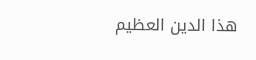هذا الدين العظيم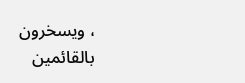، ويسخرون بالقائمين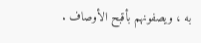به ، ويصفونهم بأقبح الأوصاف .